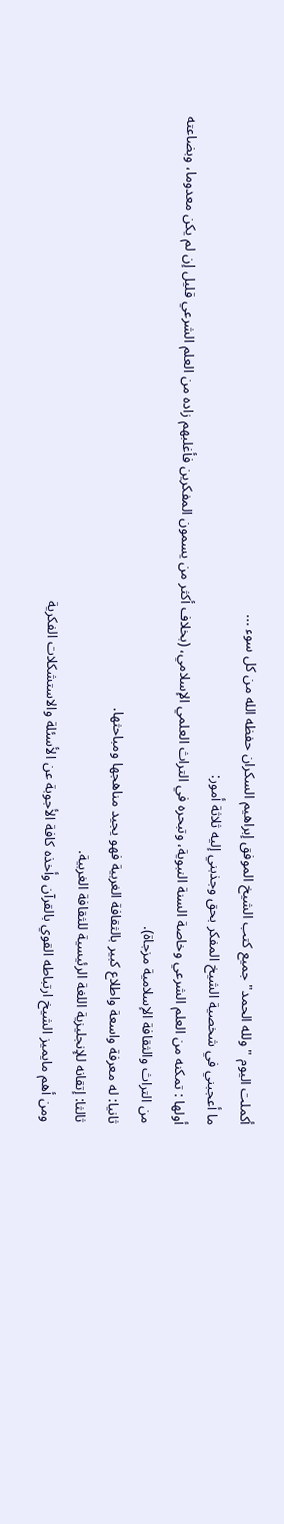أكملت اليوم "ولله الحمد" جميع كتب الشيخ الموفق إبراهيم السكران حفظه الله من كل سوء ...
ما أعجبني في شخصية الشيخ المفكر بحق وجذبني إليه ثلاثة أمور:
أولها : تمكنه من العلم الشرعي وخاصة السنة النبوية، وتبحره في التراث العلمي الإسلامي، (بخلاف أكثر من يسمون المفكرين فأغلبهم زاده من العلم الشرعي قليل إن لم يكن معدوما، وبضاعته من التراث والثقافة الإسلامية مزجاة).
ثانيا: له معرفة واسعة واطلاع كبير بالثقافة الغربية فهو يجيد مناهجها ومباحثها.
ثالثا: إتقانه للإنجليزية اللغة الرئيسية للثقافة الغربية.
ومن أهم مايميز الشيخ ارتباطه القوي بالقرآن وأخذه كافة الأجوبة عن الأسئلة والاستشكلات الفكرية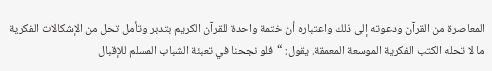المعاصرة من القرآن ودعوته إلى ذلك واعتباره أن ختمة واحدة للقرآن الكريم بتدبر وتأمل تحل من الإشكالات الفكرية ما لا تحله الكتب الفكرية الموسعة المعمقة. يقول: “فلو نجحنا في تعبئة الشباب المسلم للإقبال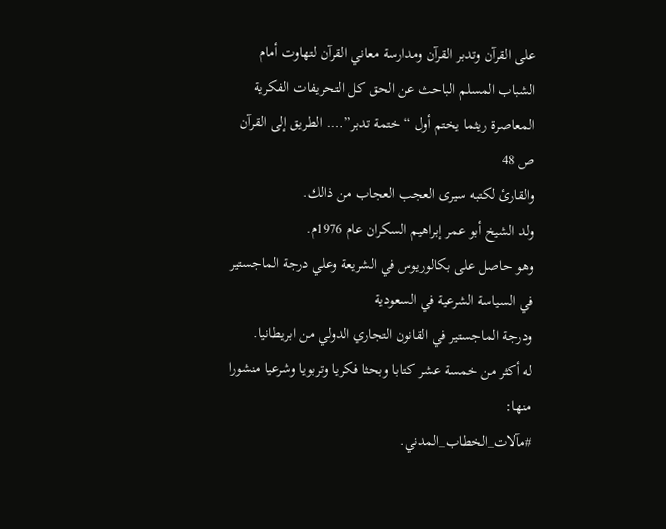على القرآن وتدبر القرآن ومدارسة معاني القرآن لتهاوت أمام الشباب المسلم الباحث عن الحق كل التحريفات الفكرية المعاصرة ريثما يختم أول “ختمة تدبر”…. الطريق إلى القرآن ص 48
والقارئ لكتبه سيرى العجب العجاب من ذالك.
ولد الشيخ أبو عمر إبراهيم السكران عام 1976م.
وهو حاصل على بكالوريوس في الشريعة وعلي درجة الماجستير في السياسة الشرعية في السعودية
ودرجة الماجستير في القانون التجاري الدولي من ابريطانيا.
له أكثر من خمسة عشر كتابا وبحثا فكريا وتربويا وشرعيا منشورا منها:
#مآلات_الخطاب_المدني.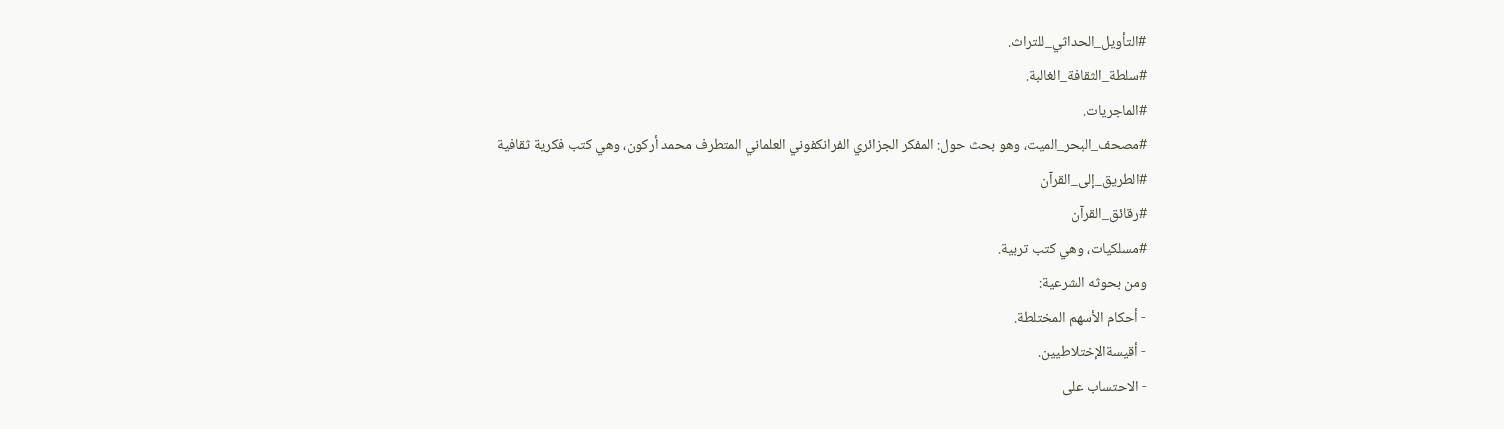#التأويل_الحداثي_للتراث.
#سلطة_الثقافة_الغالبة.
#الماجريات.
#مصحف_البحر_الميت، وهو بحث حول: المفكر الجزائري الفرانكفوني العلماني المتطرف محمد أركون، وهي كتب فكرية ثقافية
#الطريق_إلى_القرآن
#رقائق_القرآن
#مسلكيات، وهي كتب تربية.
ومن بحوثه الشرعية:
- أحكام الأسهم المختلطة.
- أقيسةالإختلاطيين.
- الاحتساب على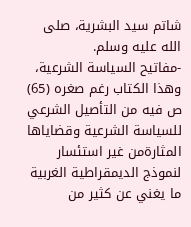شاتم سيد البشرية، صلى الله عليه وسلم.
-مفاتيح السياسة الشرعية، وهذا الكتاب رغم صغره (65) ص فيه من التأصيل الشرعي للسياسة الشرعية وقضاياها المثارةمن غير استئسار لنموذج الديمقراطية الغربية ما يغني عن كثير من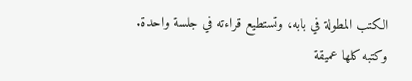الكتب المطولة في بابه، وتستطيع قراءته في جلسة واحدة.
وكتبه كلها عميقة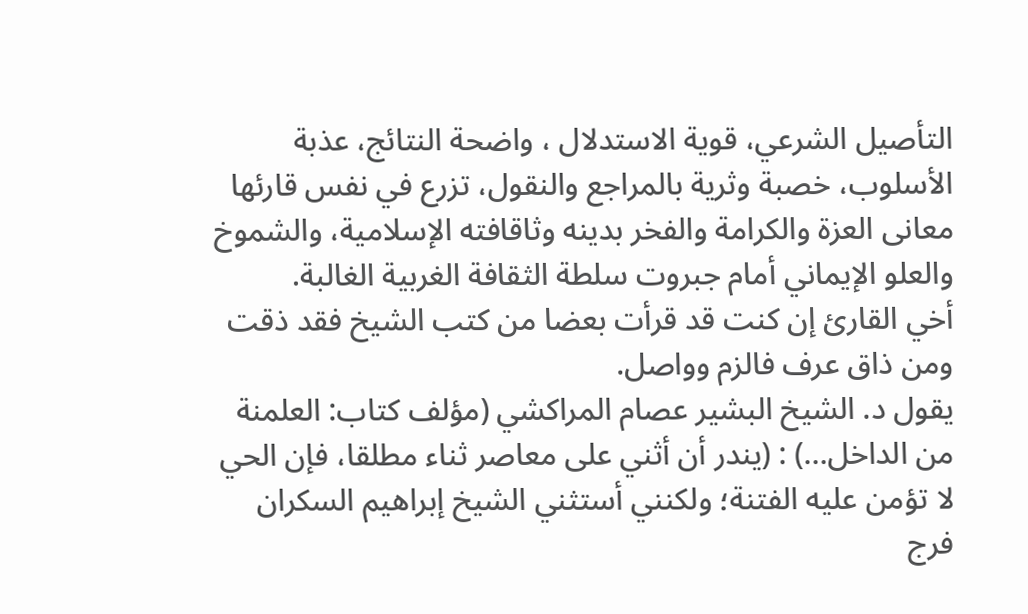التأصيل الشرعي، قوية الاستدلال ، واضحة النتائج، عذبة الأسلوب، خصبة وثرية بالمراجع والنقول، تزرع في نفس قارئها معانى العزة والكرامة والفخر بدينه وثاقافته الإسلامية، والشموخ والعلو الإيماني أمام جبروت سلطة الثقافة الغربية الغالبة.
أخي القارئ إن كنت قد قرأت بعضا من كتب الشيخ فقد ذقت ومن ذاق عرف فالزم وواصل.
يقول د. الشیخ البشير عصام المراكشي (مؤلف كتاب: العلمنة من الداخل…) : (يندر أن أثني على معاصر ثناء مطلقا، فإن الحي لا تؤمن عليه الفتنة؛ ولكنني أستثني الشيخ إبراهيم السكران فرج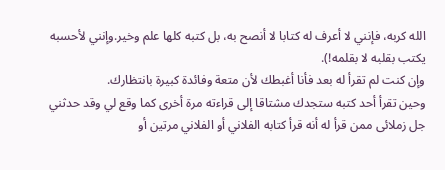الله كربه، فإنني لا أعرف له كتابا لا أنصح به، بل كتبه كلها علم وخير.وإنني لأحسبه يكتب بقلبه لا بقلمه!).
وإن كنت لم تقرأ له بعد فأنا أغبطك لأن متعة وفائدة كبيرة بانتظارك.
وحين تقرأ أحد كتبه ستجدك مشتاقا إلى قراءته مرة أخرى كما وقع لي وقد حدثني جل زملائى ممن قرأ له أنه قرأ كتابه الفلاني أو الفلاني مرتين أو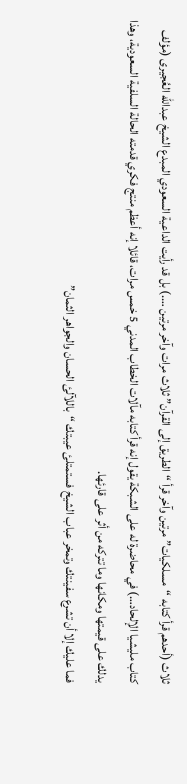ثلاث (أحدهم قرأ كتابه “مسلكيات” مرتين وآخر قرأ “الطريق إلى القرآن” ثلاث مرات وآخر مرتين ….) بل قد رأيت الداعية السعودي المبدع الشيخ عبدالله العُجيرى (مؤلف كتاب مليشيا الإلحاد…) في محاضرة له على الشبكة يقول إنه قرأ كتابه مآلات الخطاب المدني 5 خمس مرات، قائلا إنه أعظم منتج فكري قدمته الحالة السلفية السعودية، وهذا يدلك على قيمتها ومكانها وما تتركه من أثر على قارئها.
فما عليك إلا أن تشرع سفينتك وتمخر عباب الشيخ فستمتلئ عيبتك “باللآلئ الحسان والجواهر الثمان”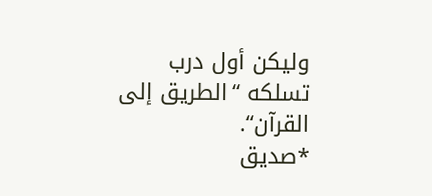وليكن أول درب تسلكه “الطريق إلى القرآن“.
*صديق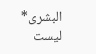البشرى*
ليست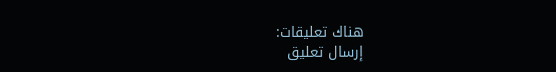هناك تعليقات:
إرسال تعليق